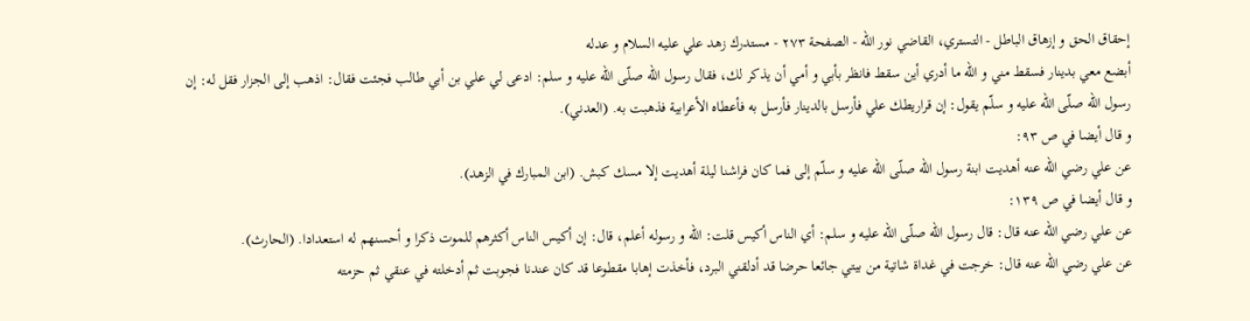إحقاق الحق و إزهاق الباطل - التستري، القاضي نور الله - الصفحة ٢٧٣ - مستدرك زهد علي عليه السلام و عدله
أبضع معي بدينار فسقط مني و اللّه ما أدري أين سقط فانظر بأبي و أمي أن يذكر لك، فقال رسول اللّه صلّى اللّه عليه و سلم: ادعى لي علي بن أبي طالب فجئت فقال: اذهب إلى الجزار فقل له: إن رسول اللّه صلّى اللّه عليه و سلّم يقول: إن قراريطك علي فأرسل بالدينار فأرسل به فأعطاه الأعرابية فذهبت به. (العدني).
و قال أيضا في ص ٩٣:
عن علي رضي اللّه عنه أهديت ابنة رسول اللّه صلّى اللّه عليه و سلّم إلى فما كان فراشنا ليلة أهديت إلا مسك كبش. (ابن المبارك في الزهد).
و قال أيضا في ص ١٣٩:
عن علي رضي اللّه عنه قال: قال رسول اللّه صلّى اللّه عليه و سلم: أي الناس أكيس قلت: اللّه و رسوله أعلم، قال: إن أكيس الناس أكثرهم للموت ذكرا و أحسنهم له استعدادا. (الحارث).
عن علي رضي اللّه عنه قال: خرجت في غداة شاتية من بيتي جائعا حرضا قد أدلقني البرد، فأخذت إهابا مقطوعا قد كان عندنا فجوبت ثم أدخلته في عنقي ثم حزمته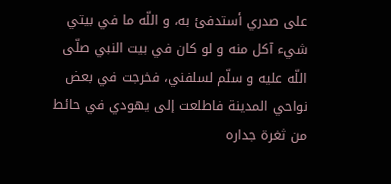على صدري أستدفئ به، و اللّه ما في بيتي شيء آكل منه و لو كان في بيت النبي صلّى اللّه عليه و سلّم لسلفني، فخرجت في بعض نواحي المدينة فاطلعت إلى يهودي في حائط من ثغرة جداره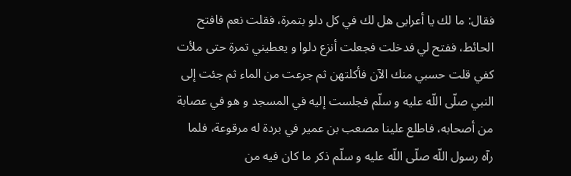فقال: ما لك يا أعرابى هل لك في كل دلو بتمرة، فقلت نعم فافتح الحائط، ففتح لي فدخلت فجعلت أنزع دلوا و يعطيني تمرة حتى ملأت كفي قلت حسبي منك الآن فأكلتهن ثم جرعت من الماء ثم جئت إلى النبي صلّى اللّه عليه و سلّم فجلست إليه في المسجد و هو في عصابة من أصحابه، فاطلع علينا مصعب بن عمير في بردة له مرقوعة، فلما رآه رسول اللّه صلّى اللّه عليه و سلّم ذكر ما كان فيه من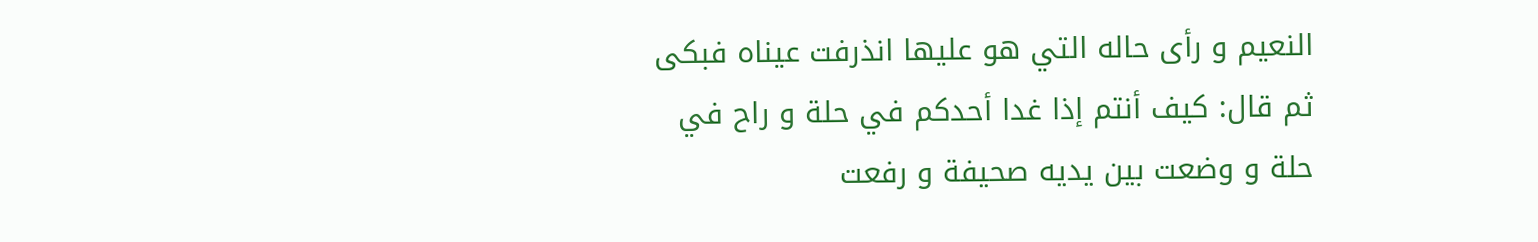النعيم و رأى حاله التي هو عليها انذرفت عيناه فبكى ثم قال: كيف أنتم إذا غدا أحدكم في حلة و راح في حلة و وضعت بين يديه صحيفة و رفعت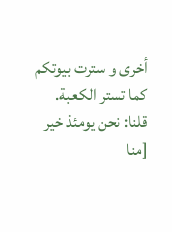أخرى و سترت بيوتكم كما تستر الكعبة. قلنا: نحن يومئذ خير [منا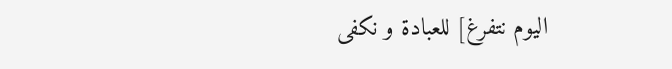اليوم نتفرغ] للعبادة و نكفى